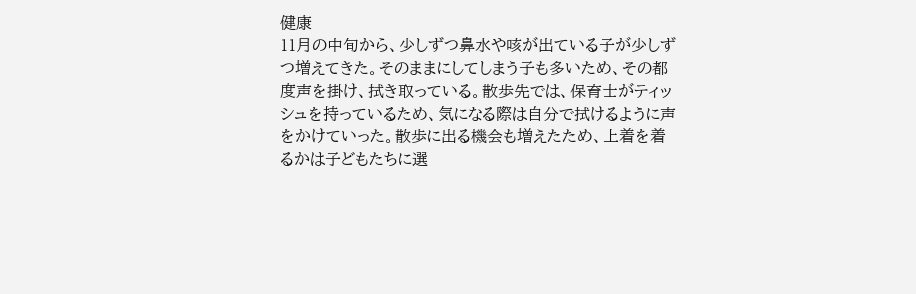健康
11月の中旬から、少しずつ鼻水や咳が出ている子が少しずつ増えてきた。そのままにしてしまう子も多いため、その都度声を掛け、拭き取っている。散歩先では、保育士がティッシュを持っているため、気になる際は自分で拭けるように声をかけていった。散歩に出る機会も増えたため、上着を着るかは子どもたちに選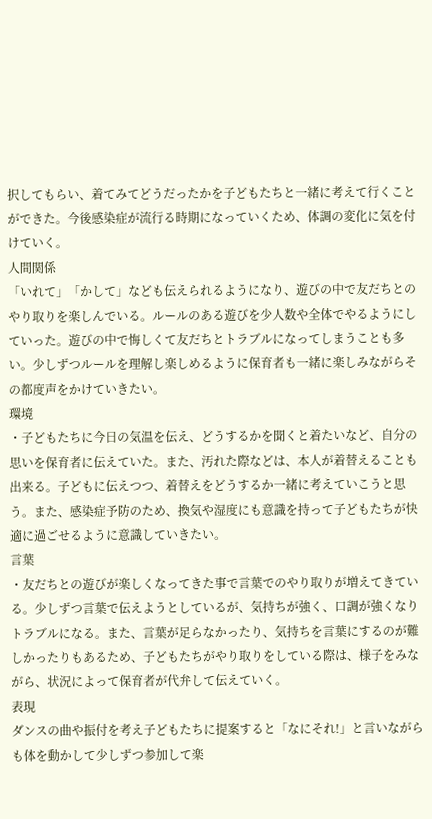択してもらい、着てみてどうだったかを子どもたちと一緒に考えて行くことができた。今後感染症が流行る時期になっていくため、体調の変化に気を付けていく。
人間関係
「いれて」「かして」なども伝えられるようになり、遊びの中で友だちとのやり取りを楽しんでいる。ルールのある遊びを少人数や全体でやるようにしていった。遊びの中で悔しくて友だちとトラブルになってしまうことも多い。少しずつルールを理解し楽しめるように保育者も一緒に楽しみながらその都度声をかけていきたい。
環境
・子どもたちに今日の気温を伝え、どうするかを聞くと着たいなど、自分の思いを保育者に伝えていた。また、汚れた際などは、本人が着替えることも出来る。子どもに伝えつつ、着替えをどうするか一緒に考えていこうと思う。また、感染症予防のため、換気や湿度にも意識を持って子どもたちが快適に過ごせるように意識していきたい。
言葉
・友だちとの遊びが楽しくなってきた事で言葉でのやり取りが増えてきている。少しずつ言葉で伝えようとしているが、気持ちが強く、口調が強くなりトラブルになる。また、言葉が足らなかったり、気持ちを言葉にするのが難しかったりもあるため、子どもたちがやり取りをしている際は、様子をみながら、状況によって保育者が代弁して伝えていく。
表現
ダンスの曲や振付を考え子どもたちに提案すると「なにそれ!」と言いながらも体を動かして少しずつ参加して楽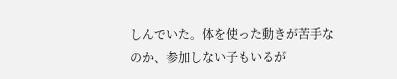しんでいた。体を使った動きが苦手なのか、参加しない子もいるが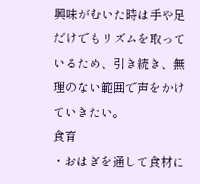興味がむいた時は手や足だけでもリズムを取っているため、引き続き、無理のない範囲で声をかけていきたい。
食育
・おはぎを通して食材に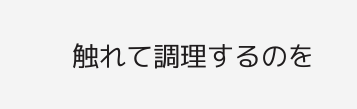触れて調理するのを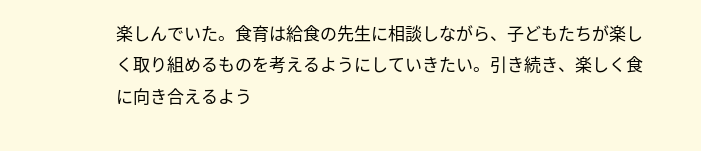楽しんでいた。食育は給食の先生に相談しながら、子どもたちが楽しく取り組めるものを考えるようにしていきたい。引き続き、楽しく食に向き合えるよう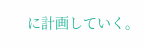に計画していく。